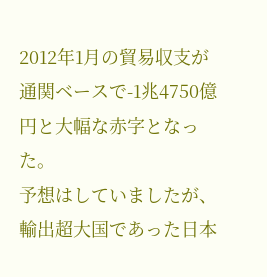2012年1月の貿易収支が通関ベースで-1兆4750億円と大幅な赤字となった。
予想はしていましたが、輸出超大国であった日本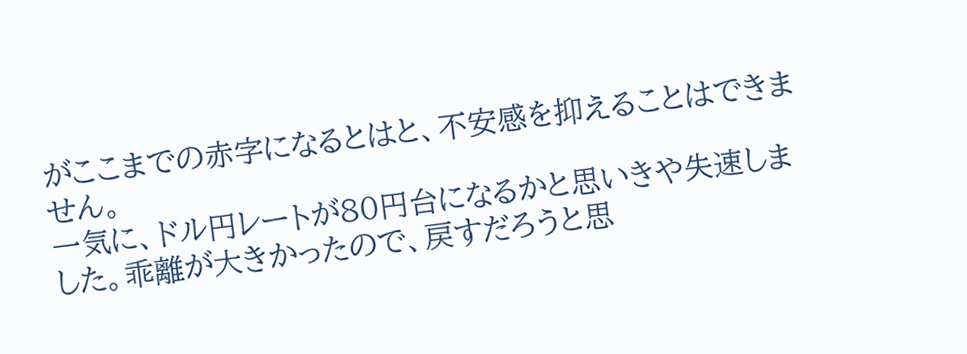がここまでの赤字になるとはと、不安感を抑えることはできません。
一気に、ドル円レートが80円台になるかと思いきや失速しました。乖離が大きかったので、戻すだろうと思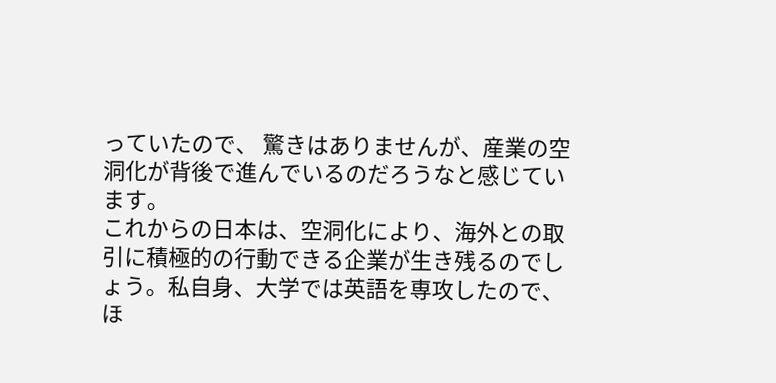っていたので、 驚きはありませんが、産業の空洞化が背後で進んでいるのだろうなと感じています。
これからの日本は、空洞化により、海外との取引に積極的の行動できる企業が生き残るのでしょう。私自身、大学では英語を専攻したので、ほ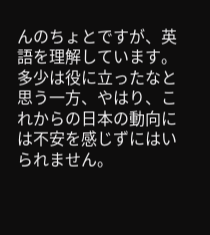んのちょとですが、英語を理解しています。多少は役に立ったなと思う一方、やはり、これからの日本の動向には不安を感じずにはいられません。